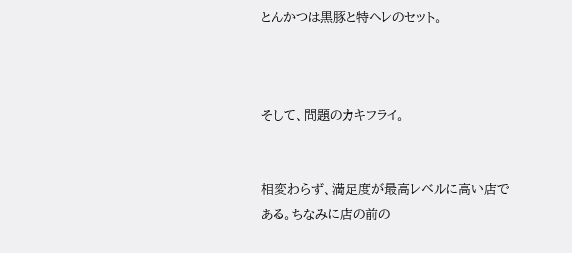とんかつは黒豚と特ヘレのセット。



そして、問題のカキフライ。


相変わらず、満足度が最高レベルに高い店である。ちなみに店の前の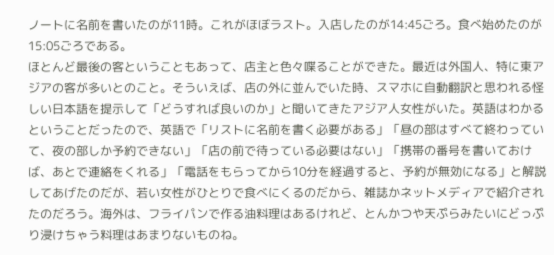ノートに名前を書いたのが11時。これがほぼラスト。入店したのが14:45ごろ。食べ始めたのが15:05ごろである。
ほとんど最後の客ということもあって、店主と色々喋ることができた。最近は外国人、特に東アジアの客が多いとのこと。そういえば、店の外に並んでいた時、スマホに自動翻訳と思われる怪しい日本語を提示して「どうすれば良いのか」と聞いてきたアジア人女性がいた。英語はわかるということだったので、英語で「リストに名前を書く必要がある」「昼の部はすべて終わっていて、夜の部しか予約できない」「店の前で待っている必要はない」「携帯の番号を書いておけば、あとで連絡をくれる」「電話をもらってから10分を経過すると、予約が無効になる」と解説してあげたのだが、若い女性がひとりで食べにくるのだから、雑誌かネットメディアで紹介されたのだろう。海外は、フライパンで作る油料理はあるけれど、とんかつや天ぷらみたいにどっぷり浸けちゃう料理はあまりないものね。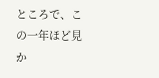ところで、この一年ほど見か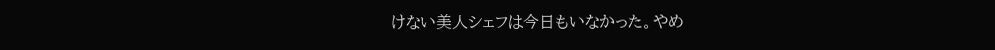けない美人シェフは今日もいなかった。やめ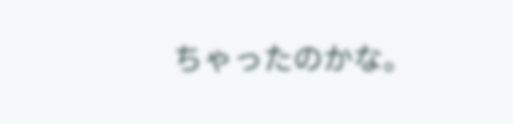ちゃったのかな。